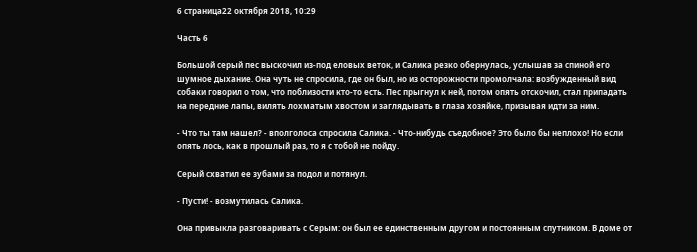6 страница22 октября 2018, 10:29

Часть 6

Большой серый пес выскочил из-под еловых веток, и Салика резко обернулась, услышав за спиной его шумное дыхание. Она чуть не спросила, где он был, но из осторожности промолчала: возбужденный вид собаки говорил о том, что поблизости кто-то есть. Пес прыгнул к ней, потом опять отскочил, стал припадать на передние лапы, вилять лохматым хвостом и заглядывать в глаза хозяйке, призывая идти за ним.

- Что ты там нашел? - вполголоса спросила Салика. - Что-нибудь съедобное? Это было бы неплохо! Но если опять лось, как в прошлый раз, то я с тобой не пойду.

Серый схватил ее зубами за подол и потянул.

- Пусти! - возмутилась Салика.

Она привыкла разговаривать с Серым: он был ее единственным другом и постоянным спутником. В доме от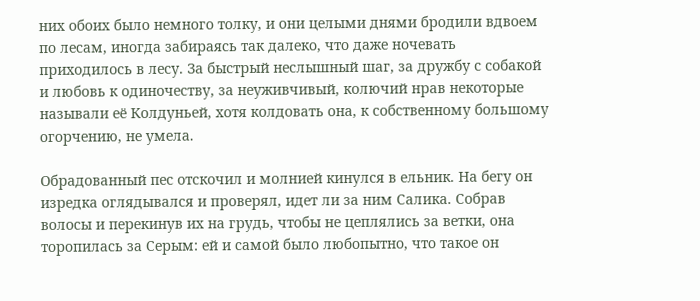них обоих было немного толку, и они целыми днями бродили вдвоем по лесам, иногда забираясь так далеко, что даже ночевать приходилось в лесу. За быстрый неслышный шаг, за дружбу с собакой и любовь к одиночеству, за неуживчивый, колючий нрав некоторые называли её Колдуньей, хотя колдовать она, к собственному большому огорчению, не умела.

Обрадованный пес отскочил и молнией кинулся в ельник. На бегу он изредка оглядывался и проверял, идет ли за ним Салика. Собрав волосы и перекинув их на грудь, чтобы не цеплялись за ветки, она торопилась за Серым: ей и самой было любопытно, что такое он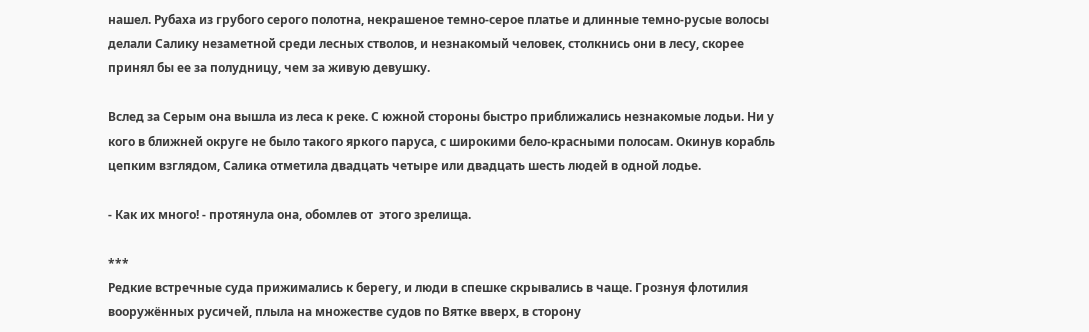нашел. Рубаха из грубого серого полотна, некрашеное темно-серое платье и длинные темно-русые волосы делали Салику незаметной среди лесных стволов, и незнакомый человек, столкнись они в лесу, скорее принял бы ее за полудницу, чем за живую девушку.

Вслед за Серым она вышла из леса к реке. С южной стороны быстро приближались незнакомые лодьи. Ни у кого в ближней округе не было такого яркого паруса, с широкими бело-красными полосам. Окинув корабль цепким взглядом, Салика отметила двадцать четыре или двадцать шесть людей в одной лодье.

- Как их много! - протянула она, обомлев от  этого зрелища.

***
Редкие встречные суда прижимались к берегу, и люди в спешке скрывались в чаще. Грознуя флотилия вооружённых русичей, плыла на множестве судов по Вятке вверх, в сторону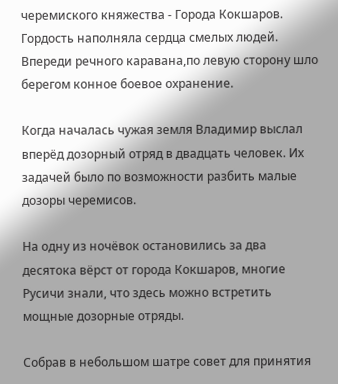черемиского княжества - Города Кокшаров. Гордость наполняла сердца смелых людей. Впереди речного каравана,по левую сторону шло берегом конное боевое охранение.

Когда началась чужая земля Владимир выслал вперёд дозорный отряд в двадцать человек. Их задачей было по возможности разбить малые дозоры черемисов.

На одну из ночёвок остановились за два десятока вёрст от города Кокшаров, многие Русичи знали, что здесь можно встретить мощные дозорные отряды.

Собрав в небольшом шатре совет для принятия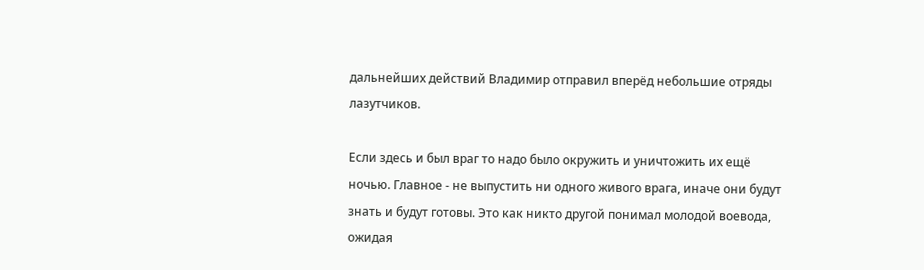дальнейших действий Владимир отправил вперёд небольшие отряды лазутчиков.

Если здесь и был враг то надо было окружить и уничтожить их ещё ночью. Главное - не выпустить ни одного живого врага, иначе они будут знать и будут готовы. Это как никто другой понимал молодой воевода, ожидая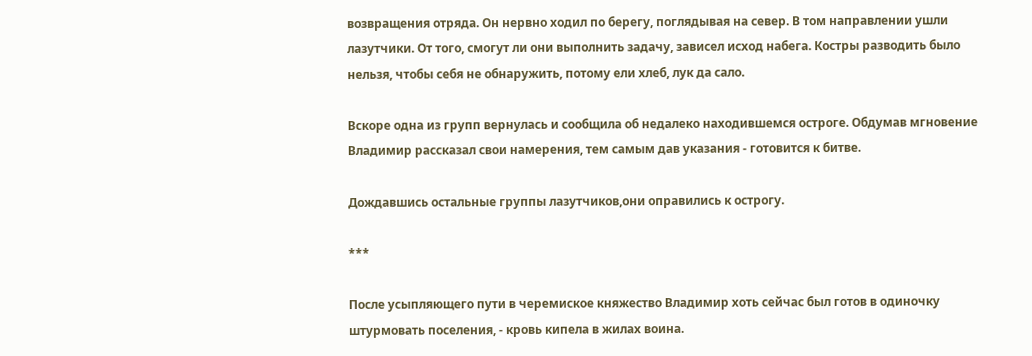возвращения отряда. Он нервно ходил по берегу, поглядывая на север. В том направлении ушли лазутчики. От того, смогут ли они выполнить задачу, зависел исход набега. Костры разводить было нельзя, чтобы себя не обнаружить, потому ели хлеб, лук да сало.

Вскоре одна из групп вернулась и сообщила об недалеко находившемся остроге. Обдумав мгновение Владимир рассказал свои намерения, тем самым дав указания - готовится к битве.

Дождавшись остальные группы лазутчиков,они оправились к острогу.

***

После усыпляющего пути в черемиское княжество Владимир хоть сейчас был готов в одиночку штурмовать поселения, - кровь кипела в жилах воина.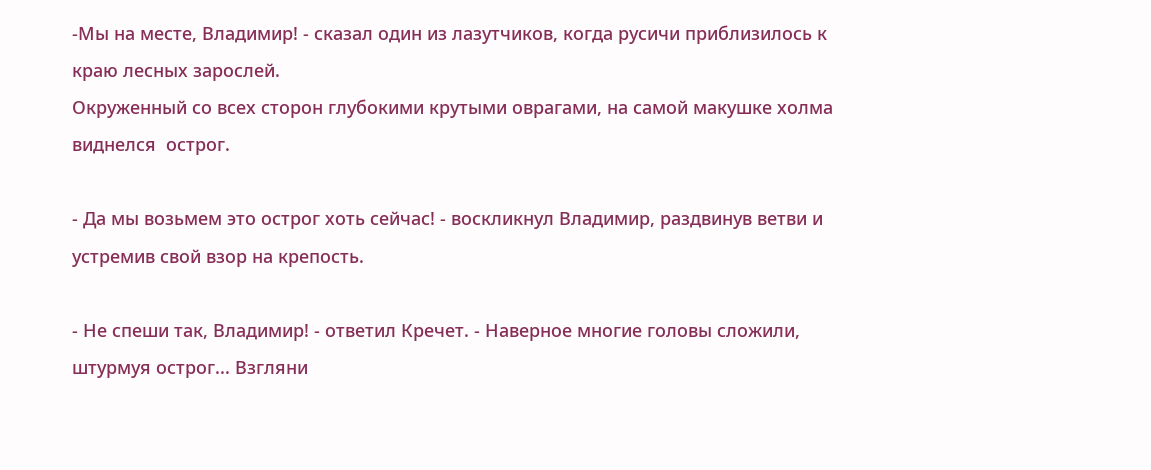-Мы на месте, Владимир! - сказал один из лазутчиков, когда русичи приблизилось к краю лесных зарослей.
Окруженный со всех сторон глубокими крутыми оврагами, на самой макушке холма виднелся  острог.

- Да мы возьмем это острог хоть сейчас! - воскликнул Владимир, раздвинув ветви и устремив свой взор на крепость.

- Не спеши так, Владимир! - ответил Кречет. - Наверное многие головы сложили, штурмуя острог... Взгляни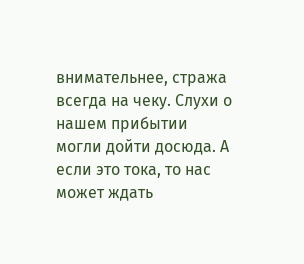внимательнее, стража всегда на чеку. Слухи о нашем прибытии могли дойти досюда. А если это тока, то нас может ждать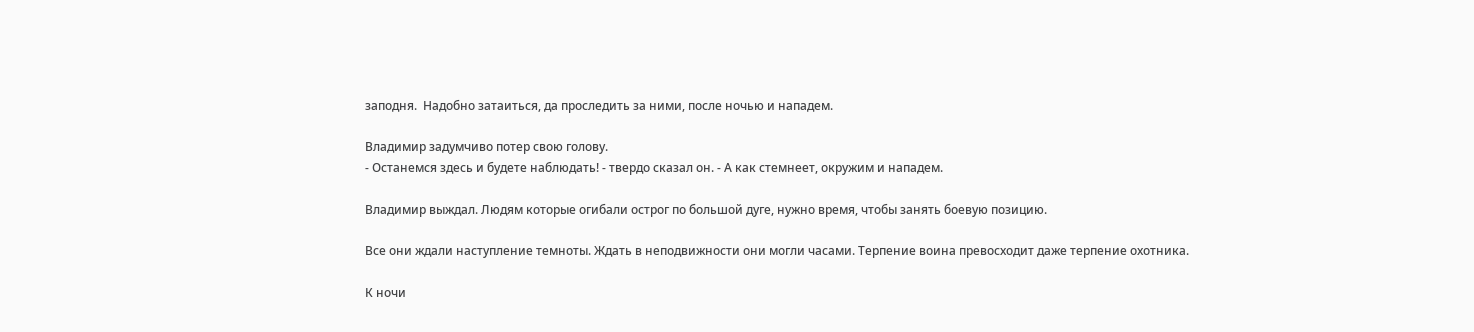заподня.  Надобно затаиться, да проследить за ними, после ночью и нападем.

Владимир задумчиво потер свою голову.
- Останемся здесь и будете наблюдать! - твердо сказал он. - А как стемнеет, окружим и нападем.

Владимир выждал. Людям которые огибали острог по большой дуге, нужно время, чтобы занять боевую позицию.

Все они ждали наступление темноты. Ждать в неподвижности они могли часами. Терпение воина превосходит даже терпение охотника.

К ночи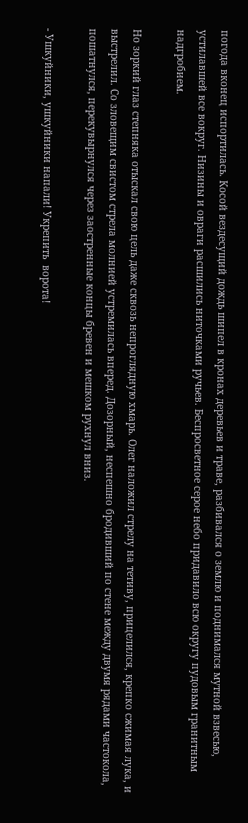погода вконец испортилась. Косой вездесущий дождь шипел в кронах деревьев и траве, разбивался о землю и поднимался мутной взвесью, устилавшей все вокруг. Низины и овраги расшились ниточками ручьев. Беспросветное серое небо придавило всю округу пудовым гранитным надгробием.

Но зоркий глаз степняка отыскал свою цель даже сквозь непроглядную хмарь. Олег наложил стрелу на тетиву, прицелился, крепко сжимая лука, и выстрелил. Со зловещим свистом стрела молнией устремилась вперед. Дозорный, неспешно бродивший по стене между двумя рядами частокола, пошатнулся, перекувырнулся через заостренные концы бревен и мешком рухнул вниз.

- Ушкуйники, ушкуйники напали! Укрепить  ворота!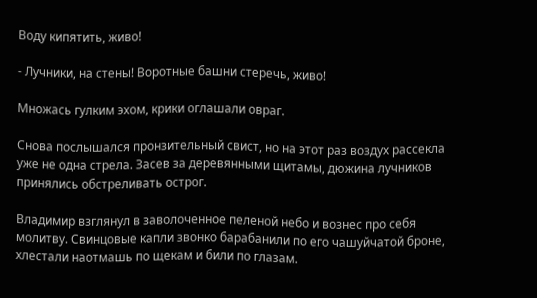Воду кипятить, живо!

- Лучники, на стены! Воротные башни стеречь, живо!

Множась гулким эхом, крики оглашали овраг.

Снова послышался пронзительный свист, но на этот раз воздух рассекла уже не одна стрела. Засев за деревянными щитамы, дюжина лучников принялись обстреливать острог.

Владимир взглянул в заволоченное пеленой небо и вознес про себя молитву. Свинцовые капли звонко барабанили по его чашуйчатой броне, хлестали наотмашь по щекам и били по глазам.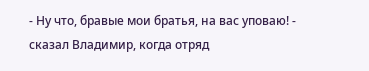- Ну что, бравые мои братья, на вас уповаю! - сказал Владимир, когда отряд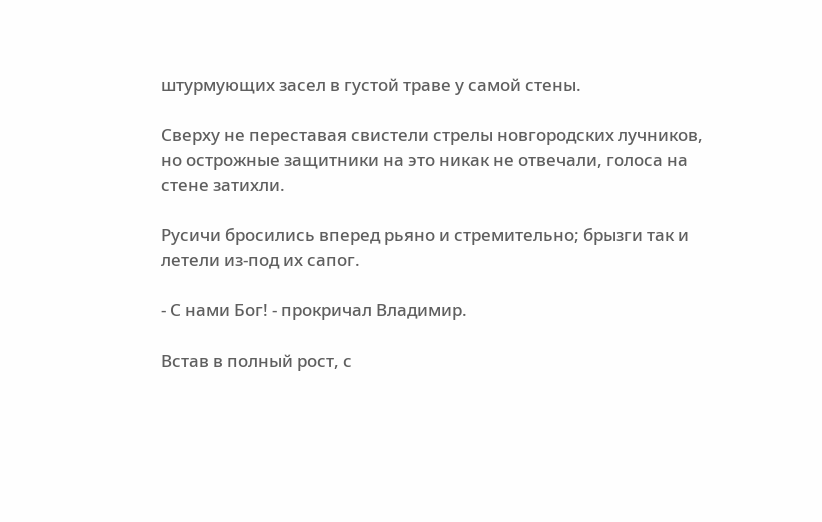штурмующих засел в густой траве у самой стены.

Сверху не переставая свистели стрелы новгородских лучников, но острожные защитники на это никак не отвечали, голоса на стене затихли.

Русичи бросились вперед рьяно и стремительно; брызги так и летели из-под их сапог.

- С нами Бог! - прокричал Владимир.

Встав в полный рост, с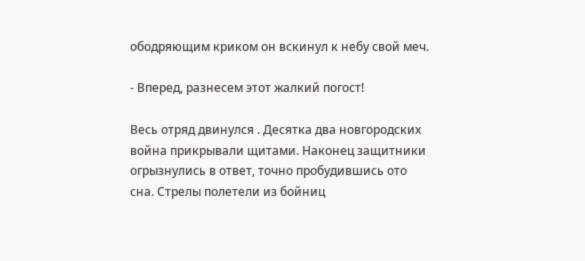ободряющим криком он вскинул к небу свой меч.

- Вперед, разнесем этот жалкий погост!

Весь отряд двинулся . Десятка два новгородских война прикрывали щитами. Наконец защитники огрызнулись в ответ, точно пробудившись ото сна. Стрелы полетели из бойниц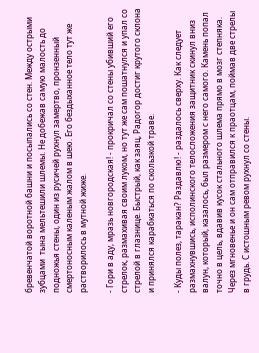бревенчатой воротной башни и посыпались со стен. Между острыми зубцами  тына мельтешили шлемы. Не добежав самую малость до подножья стены, один из русичей рухнул замертво, пронзенный смертоносным каленым жалом в шею. Его бездыханное тело тут же растворилось в мутной жиже.

- Гори в аду, мразь новгородская! - прокричал со стены убивший его стрелок, размахивая своим луком, но тут же сам пошатнулся и упал со стрелой в глазнице. Быстрый, как заяц, Радогор достиг крутого склона и принялся карабкаться по скользкой траве.

- Куды полез, таракан? Раздавлю! - раздалось сверху. Как следует размахнувшись, исполинского телосложения защитник скинул вниз валун, который, казалось, был размером с него самого. Камень попал точно в цель, вдавив кусок стального шлема прямо в мозг степняка. Через мгновенье и он сам отправился к праотцам, поймав две стрелы в грудь. С истошным ревом рухнул со стены.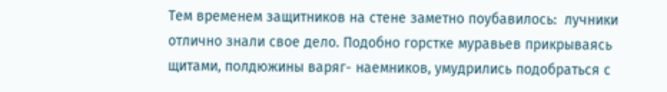Тем временем защитников на стене заметно поубавилось:  лучники отлично знали свое дело. Подобно горстке муравьев прикрываясь щитами, полдюжины варяг- наемников, умудрились подобраться с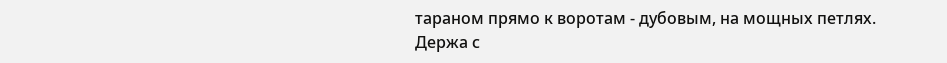тараном прямо к воротам - дубовым, на мощных петлях. Держа с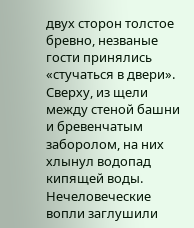двух сторон толстое бревно, незваные гости принялись «стучаться в двери». Сверху, из щели между стеной башни и бревенчатым заборолом, на них хлынул водопад кипящей воды. Нечеловеческие вопли заглушили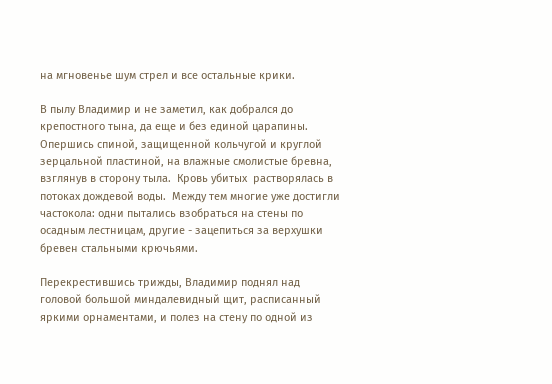на мгновенье шум стрел и все остальные крики.

В пылу Владимир и не заметил, как добрался до крепостного тына, да еще и без единой царапины. Опершись спиной, защищенной кольчугой и круглой зерцальной пластиной, на влажные смолистые бревна, взглянув в сторону тыла.  Кровь убитых  растворялась в потоках дождевой воды.  Между тем многие уже достигли частокола: одни пытались взобраться на стены по осадным лестницам, другие - зацепиться за верхушки бревен стальными крючьями.

Перекрестившись трижды, Владимир поднял над головой большой миндалевидный щит, расписанный яркими орнаментами, и полез на стену по одной из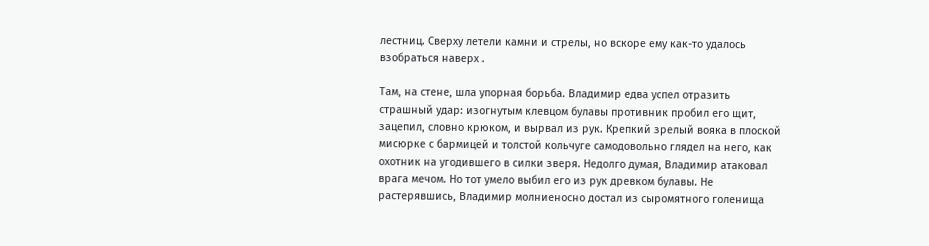лестниц. Сверху летели камни и стрелы, но вскоре ему как-то удалось взобраться наверх .

Там, на стене, шла упорная борьба. Владимир едва успел отразить страшный удар: изогнутым клевцом булавы противник пробил его щит, зацепил, словно крюком, и вырвал из рук. Крепкий зрелый вояка в плоской мисюрке с бармицей и толстой кольчуге самодовольно глядел на него, как охотник на угодившего в силки зверя. Недолго думая, Владимир атаковал врага мечом. Но тот умело выбил его из рук древком булавы. Не растерявшись, Владимир молниеносно достал из сыромятного голенища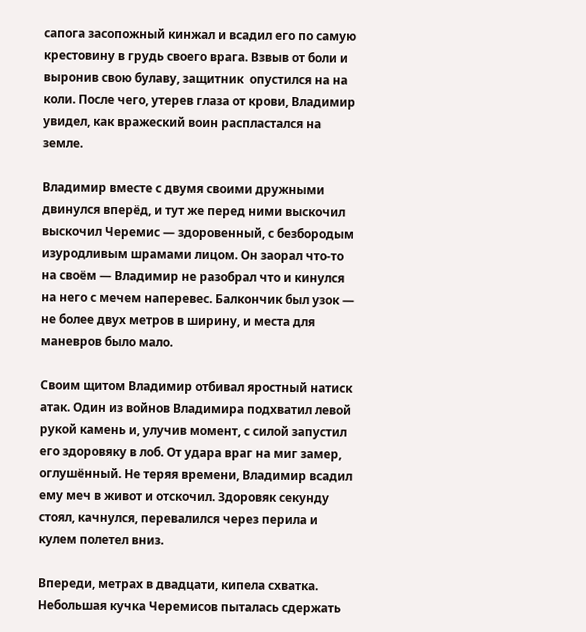сапога засопожный кинжал и всадил его по самую крестовину в грудь своего врага. Взвыв от боли и выронив свою булаву, защитник  опустился на на коли. После чего, утерев глаза от крови, Владимир увидел, как вражеский воин распластался на земле.

Владимир вместе с двумя своими дружными двинулся вперёд, и тут же перед ними выскочил выскочил Черемис — здоровенный, с безбородым изуродливым шрамами лицом. Он заорал что-то на своём — Владимир не разобрал что и кинулся на него с мечем наперевес. Балкончик был узок — не более двух метров в ширину, и места для маневров было мало.

Своим щитом Владимир отбивал яростный натиск атак. Один из войнов Владимира подхватил левой рукой камень и, улучив момент, с силой запустил его здоровяку в лоб. От удара враг на миг замер, оглушённый. Не теряя времени, Владимир всадил ему меч в живот и отскочил. Здоровяк секунду стоял, качнулся, перевалился через перила и кулем полетел вниз.

Впереди, метрах в двадцати, кипела схватка. Небольшая кучка Черемисов пыталась сдержать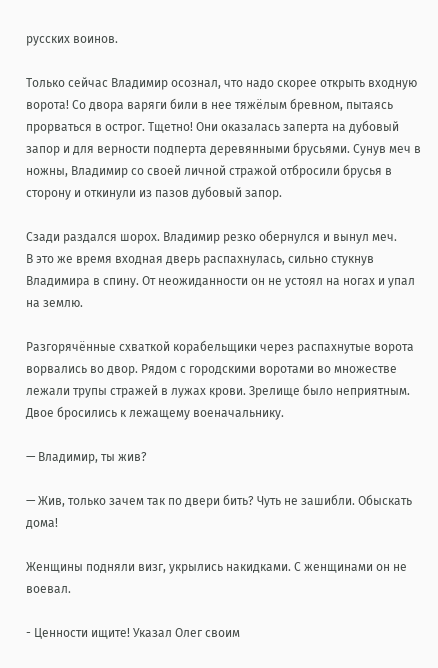русских воинов.

Только сейчас Владимир осознал, что надо скорее открыть входную ворота! Со двора варяги били в нее тяжёлым бревном, пытаясь прорваться в острог. Тщетно! Они оказалась заперта на дубовый запор и для верности подперта деревянными брусьями. Сунув меч в ножны, Владимир со своей личной стражой отбросили брусья в сторону и откинули из пазов дубовый запор.

Сзади раздался шорох. Владимир резко обернулся и вынул меч.
В это же время входная дверь распахнулась, сильно стукнув Владимира в спину. От неожиданности он не устоял на ногах и упал на землю.

Разгорячённые схваткой корабельщики через распахнутые ворота ворвались во двор. Рядом с городскими воротами во множестве лежали трупы стражей в лужах крови. Зрелище было неприятным. Двое бросились к лежащему военачальнику.

— Владимир, ты жив?

— Жив, только зачем так по двери бить? Чуть не зашибли. Обыскать дома!

Женщины подняли визг, укрылись накидками. С женщинами он не воевал.

- Ценности ищите! Указал Олег своим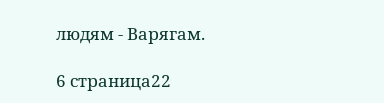людям - Варягам.

6 страница22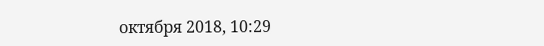октября 2018, 10:29